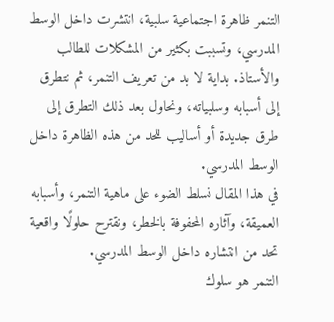التنمر ظاهرة اجتماعية سلبية، انتشرت داخل الوسط المدرسي، وتسببت بكثير من المشكلات للطالب والأستاذ. بداية لا بد من تعريف التنمر، ثم نتطرق إلى أسبابه وسلبياته، ونحاول بعد ذلك التطرق إلى طرق جديدة أو أساليب للحد من هذه الظاهرة داخل الوسط المدرسي.
في هذا المقال نسلط الضوء على ماهية التنمر، وأسبابه العميقة، وآثاره المحفوفة بالخطر، ونقترح حلولًا واقعية تحد من انتشاره داخل الوسط المدرسي.
التنمر هو سلوك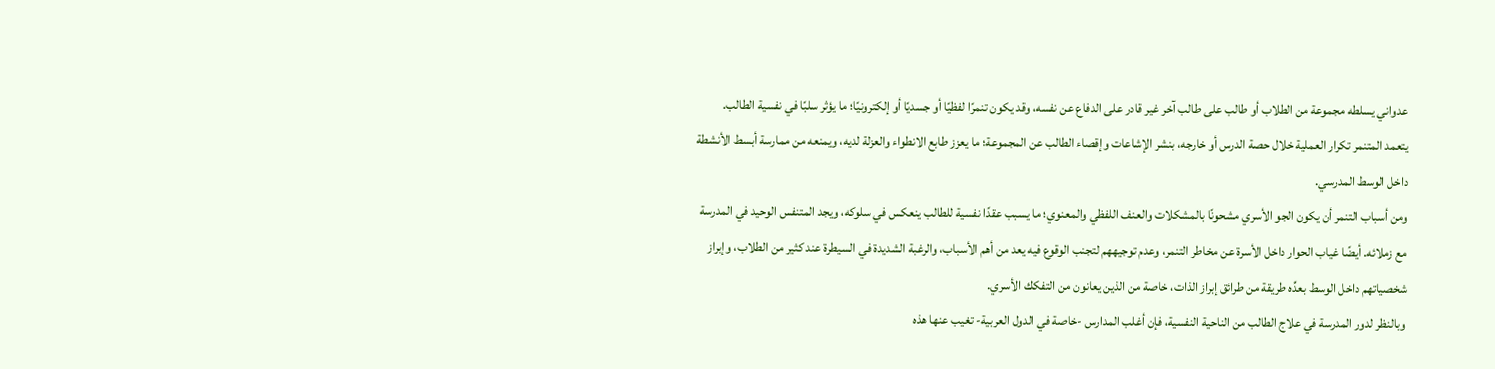عدواني يسلطه مجموعة من الطلاب أو طالب على طالب آخر غير قادر على الدفاع عن نفسه، وقد يكون تنمرًا لفظيًا أو جسديًا أو إلكترونيًا؛ ما يؤثر سلبًا في نفسية الطالب.
يتعمد المتنمر تكرار العملية خلال حصة الدرس أو خارجه، بنشر الإشاعات وإقصاء الطالب عن المجموعة؛ ما يعزز طابع الانطواء والعزلة لديه، ويمنعه من ممارسة أبسط الأنشطة داخل الوسط المدرسي.
ومن أسباب التنمر أن يكون الجو الأسري مشحونًا بالمشكلات والعنف اللفظي والمعنوي؛ ما يسبب عقدًا نفسية للطالب ينعكس في سلوكه، ويجد المتنفس الوحيد في المدرسة مع زملائه. أيضًا غياب الحوار داخل الأسرة عن مخاطر التنمر، وعدم توجيههم لتجنب الوقوع فيه يعد من أهم الأسباب، والرغبة الشديدة في السيطرة عند كثير من الطلاب، وإبراز شخصياتهم داخل الوسط بعدِّه طريقة من طرائق إبراز الذات، خاصة من الذين يعانون من التفكك الأسري.
وبالنظر لدور المدرسة في علاج الطالب من الناحية النفسية، فإن أغلب المدارس -خاصة في الدول العربية- تغيب عنها هذه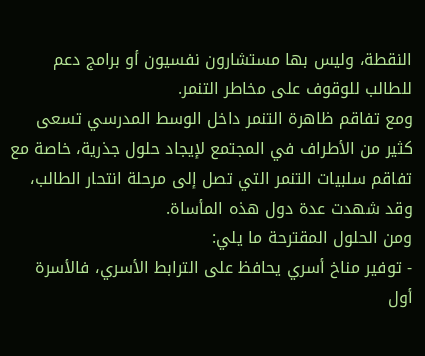النقطة، وليس بها مستشارون نفسيون أو برامج دعم للطالب للوقوف على مخاطر التنمر.
ومع تفاقم ظاهرة التنمر داخل الوسط المدرسي تسعى كثير من الأطراف في المجتمع لإيجاد حلول جذرية، خاصة مع تفاقم سلبيات التنمر التي تصل إلى مرحلة انتحار الطالب، وقد شهدت عدة دول هذه المأساة.
ومن الحلول المقترحة ما يلي:
- توفير مناخ أسري يحافظ على الترابط الأسري، فالأسرة أول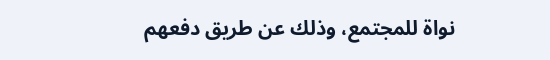نواة للمجتمع، وذلك عن طريق دفعهم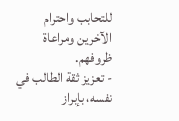للتحابب واحترام الآخرين ومراعاة ظروفهم.
- تعزيز ثقة الطالب في نفسه، بإبراز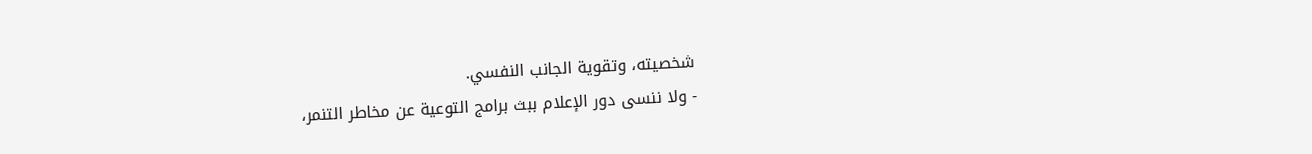شخصيته، وتقوية الجانب النفسي.
- ولا ننسى دور الإعلام ببث برامج التوعية عن مخاطر التنمر،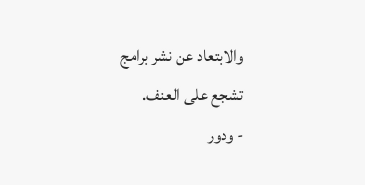والابتعاد عن نشر برامج تشجع على العنف.
- ودور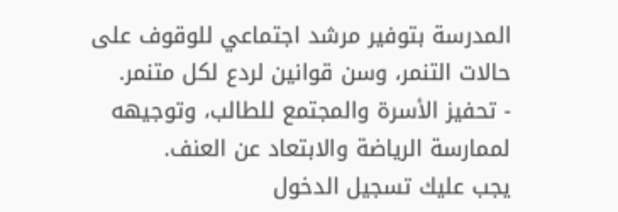المدرسة بتوفير مرشد اجتماعي للوقوف على حالات التنمر، وسن قوانين لردع لكل متنمر.
- تحفيز الأسرة والمجتمع للطالب، وتوجيهه لممارسة الرياضة والابتعاد عن العنف.
يجب عليك تسجيل الدخول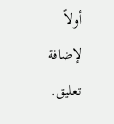أولاً لإضافة تعليق.